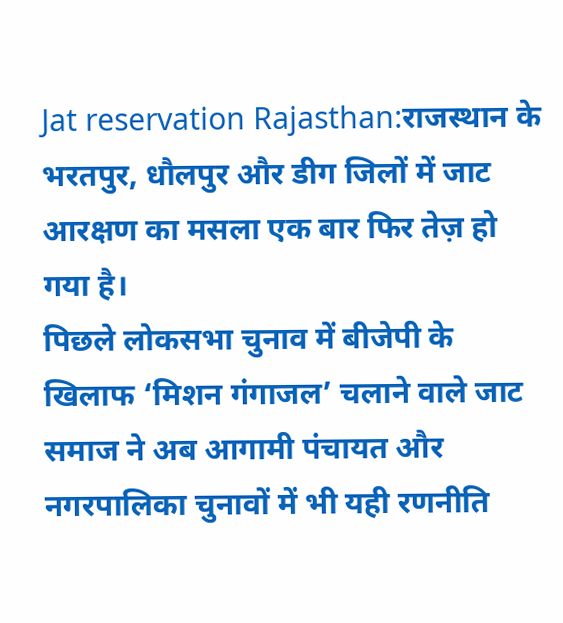Jat reservation Rajasthan:राजस्थान के भरतपुर, धौलपुर और डीग जिलों में जाट आरक्षण का मसला एक बार फिर तेज़ हो गया है।
पिछले लोकसभा चुनाव में बीजेपी के खिलाफ ‘मिशन गंगाजल’ चलाने वाले जाट समाज ने अब आगामी पंचायत और नगरपालिका चुनावों में भी यही रणनीति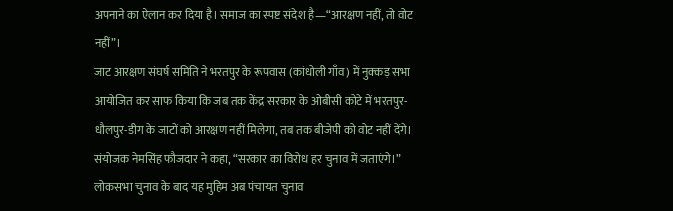अपनाने का ऐलान कर दिया है। समाज का स्पष्ट संदेश है—“आरक्षण नहीं, तो वोट नहीं”।
जाट आरक्षण संघर्ष समिति ने भरतपुर के रूपवास (कांधोली गाँव) में नुक्कड़ सभा आयोजित कर साफ किया कि जब तक केंद्र सरकार के ओबीसी कोटे में भरतपुर-धौलपुर-डीग के जाटों को आरक्षण नहीं मिलेगा, तब तक बीजेपी को वोट नहीं देंगे। संयोजक नेमसिंह फौजदार ने कहा, “सरकार का विरोध हर चुनाव में जताएंगे।”
लोकसभा चुनाव के बाद यह मुहिम अब पंचायत चुनाव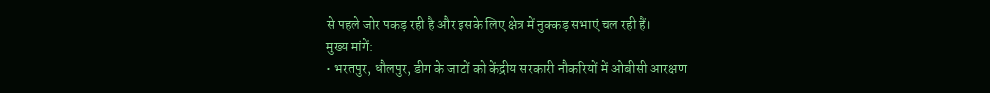से पहले जोर पकड़ रही है और इसके लिए क्षेत्र में नुक्कड़ सभाएं चल रही हैं।
मुख्य मांगें:
• भरतपुर, धौलपुर, डीग के जाटों को केंद्रीय सरकारी नौकरियों में ओबीसी आरक्षण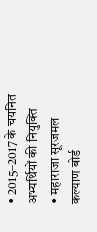• 2015–2017 के चयनित अभ्यर्थियों की नियुक्ति
• महाराजा सूरजमल कल्याण बोर्ड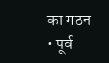का गठन
• पूर्व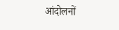आंदोलनों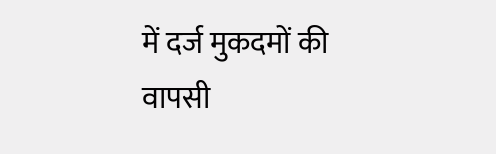में दर्ज मुकदमों की वापसी